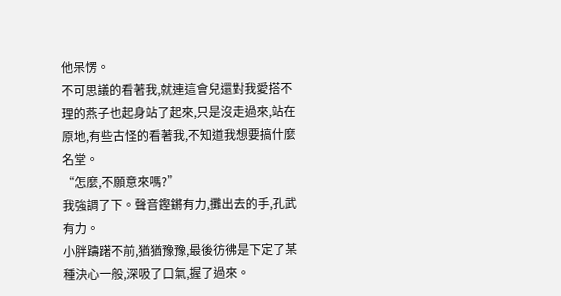他呆愣。
不可思議的看著我,就連這會兒還對我愛搭不理的燕子也起身站了起來,只是沒走過來,站在原地,有些古怪的看著我,不知道我想要搞什麼名堂。
“怎麼,不願意來嗎?”
我強調了下。聲音鏗鏘有力,攤出去的手,孔武有力。
小胖躊躇不前,猶猶豫豫,最後彷彿是下定了某種決心一般,深吸了口氣,握了過來。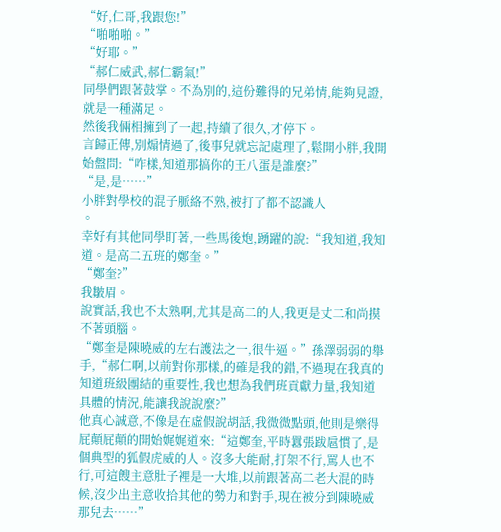“好,仁哥,我跟您!”
“啪啪啪。”
“好耶。”
“郝仁威武,郝仁霸氣!”
同學們跟著鼓掌。不為別的,這份難得的兄弟情,能夠見證,就是一種滿足。
然後我倆相擁到了一起,持續了很久,才停下。
言歸正傳,別煽情過了,後事兒就忘記處理了,鬆開小胖,我開始盤問:“咋樣,知道那搞你的王八蛋是誰麼?”
“是,是……”
小胖對學校的混子脈絡不熟,被打了都不認識人
。
幸好有其他同學盯著,一些馬後炮,踴躍的說:“我知道,我知道。是高二五班的鄭奎。”
“鄭奎?”
我皺眉。
說實話,我也不太熟啊,尤其是高二的人,我更是丈二和尚摸不著頭腦。
“鄭奎是陳曉威的左右護法之一,很牛逼。”孫澤弱弱的舉手,“郝仁啊,以前對你那樣,的確是我的錯,不過現在我真的知道班級團結的重要性,我也想為我們班貢獻力量,我知道具體的情況,能讓我說說麼?”
他真心誠意,不像是在虛假說胡話,我微微點頭,他則是樂得屁顛屁顛的開始娓娓道來:“這鄭奎,平時囂張跋扈慣了,是個典型的狐假虎威的人。沒多大能耐,打架不行,罵人也不行,可這餿主意肚子裡是一大堆,以前跟著高二老大混的時候,沒少出主意收拾其他的勢力和對手,現在被分到陳曉威那兒去……”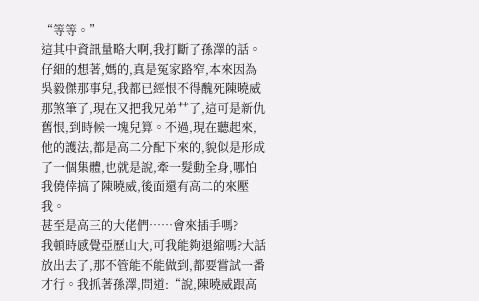“等等。”
這其中資訊量略大啊,我打斷了孫澤的話。仔細的想著,媽的,真是冤家路窄,本來因為吳毅傑那事兒,我都已經恨不得醜死陳曉威那煞筆了,現在又把我兄弟艹了,這可是新仇舊恨,到時候一塊兒算。不過,現在聽起來,他的護法,都是高二分配下來的,貌似是形成了一個集體,也就是說,牽一髮動全身,哪怕我僥倖搞了陳曉威,後面還有高二的來壓我。
甚至是高三的大佬們……會來插手嗎?
我頓時感覺亞歷山大,可我能夠退縮嗎?大話放出去了,那不管能不能做到,都要嘗試一番才行。我抓著孫澤,問道:“說,陳曉威跟高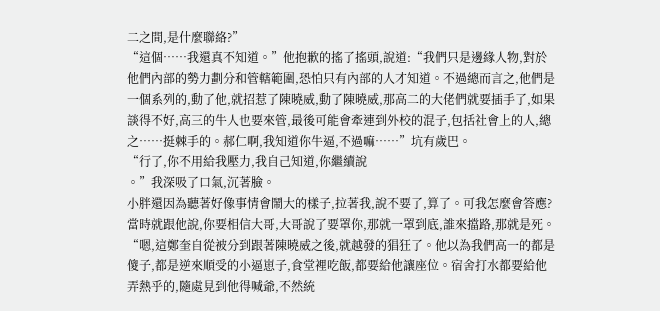二之間,是什麼聯絡?”
“這個……我還真不知道。”他抱歉的搖了搖頭,說道:“我們只是邊緣人物,對於他們內部的勢力劃分和管轄範圍,恐怕只有內部的人才知道。不過總而言之,他們是一個系列的,動了他,就招惹了陳曉威,動了陳曉威,那高二的大佬們就要插手了,如果談得不好,高三的牛人也要來管,最後可能會牽連到外校的混子,包括社會上的人,總之……挺棘手的。郝仁啊,我知道你牛逼,不過嘛……”坑有歲巴。
“行了,你不用給我壓力,我自己知道,你繼續說
。”我深吸了口氣,沉著臉。
小胖還因為聽著好像事情會鬧大的樣子,拉著我,說不要了,算了。可我怎麼會答應?當時就跟他說,你要相信大哥,大哥說了要罩你,那就一罩到底,誰來擋路,那就是死。
“嗯,這鄭奎自從被分到跟著陳曉威之後,就越發的猖狂了。他以為我們高一的都是傻子,都是逆來順受的小逼崽子,食堂裡吃飯,都要給他讓座位。宿舍打水都要給他弄熱乎的,隨處見到他得喊爺,不然統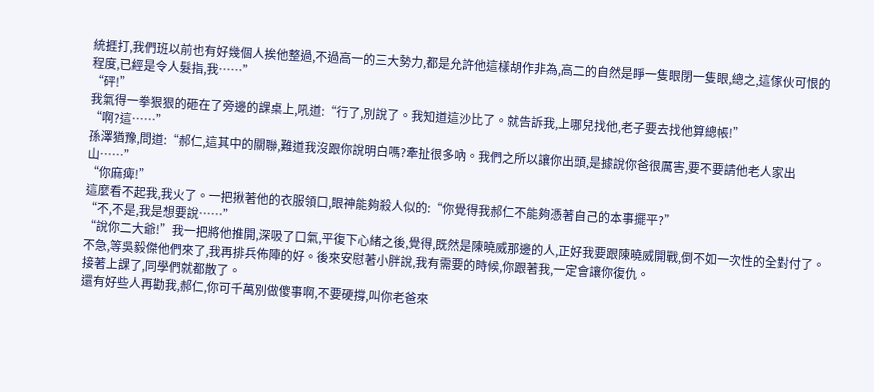統捱打,我們班以前也有好幾個人挨他整過,不過高一的三大勢力,都是允許他這樣胡作非為,高二的自然是睜一隻眼閉一隻眼,總之,這傢伙可恨的程度,已經是令人髮指,我……”
“砰!”
我氣得一拳狠狠的砸在了旁邊的課桌上,吼道:“行了,別說了。我知道這沙比了。就告訴我,上哪兒找他,老子要去找他算總帳!”
“啊?這……”
孫澤猶豫,問道:“郝仁,這其中的關聯,難道我沒跟你說明白嗎?牽扯很多吶。我們之所以讓你出頭,是據說你爸很厲害,要不要請他老人家出山……”
“你麻痺!”
這麼看不起我,我火了。一把揪著他的衣服領口,眼神能夠殺人似的:“你覺得我郝仁不能夠憑著自己的本事擺平?”
“不,不是,我是想要說……”
“說你二大爺!”我一把將他推開,深吸了口氣,平復下心緒之後,覺得,既然是陳曉威那邊的人,正好我要跟陳曉威開戰,倒不如一次性的全對付了。不急,等吳毅傑他們來了,我再排兵佈陣的好。後來安慰著小胖說,我有需要的時候,你跟著我,一定會讓你復仇。
接著上課了,同學們就都散了。
還有好些人再勸我,郝仁,你可千萬別做傻事啊,不要硬撐,叫你老爸來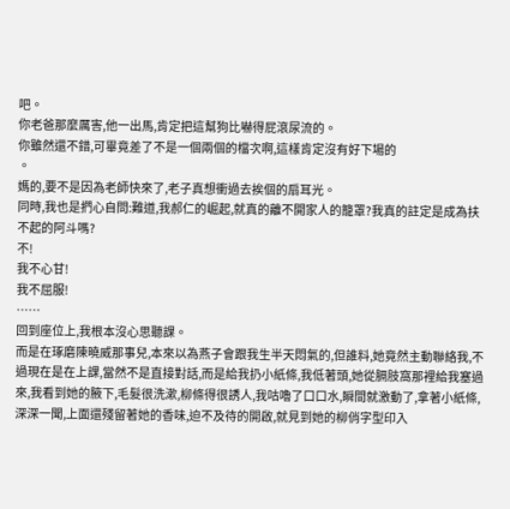吧。
你老爸那麼厲害,他一出馬,肯定把這幫狗比嚇得屁滾尿流的。
你雖然還不錯,可畢竟差了不是一個兩個的檔次啊,這樣肯定沒有好下場的
。
媽的,要不是因為老師快來了,老子真想衝過去挨個的扇耳光。
同時,我也是捫心自問:難道,我郝仁的崛起,就真的離不開家人的籠罩?我真的註定是成為扶不起的阿斗嗎?
不!
我不心甘!
我不屈服!
……
回到座位上,我根本沒心思聽課。
而是在琢磨陳曉威那事兒,本來以為燕子會跟我生半天悶氣的,但誰料,她竟然主動聯絡我,不過現在是在上課,當然不是直接對話,而是給我扔小紙條,我低著頭,她從膈肢窩那裡給我塞過來,我看到她的腋下,毛髮很洗漱,柳條得很誘人,我咕嚕了口口水,瞬間就激動了,拿著小紙條,深深一聞,上面還殘留著她的香味,迫不及待的開啟,就見到她的柳俏字型印入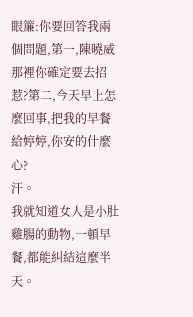眼簾:你要回答我兩個問題,第一,陳曉威那裡你確定要去招惹?第二,今天早上怎麼回事,把我的早餐給婷婷,你安的什麼心?
汗。
我就知道女人是小肚雞腸的動物,一頓早餐,都能糾結這麼半天。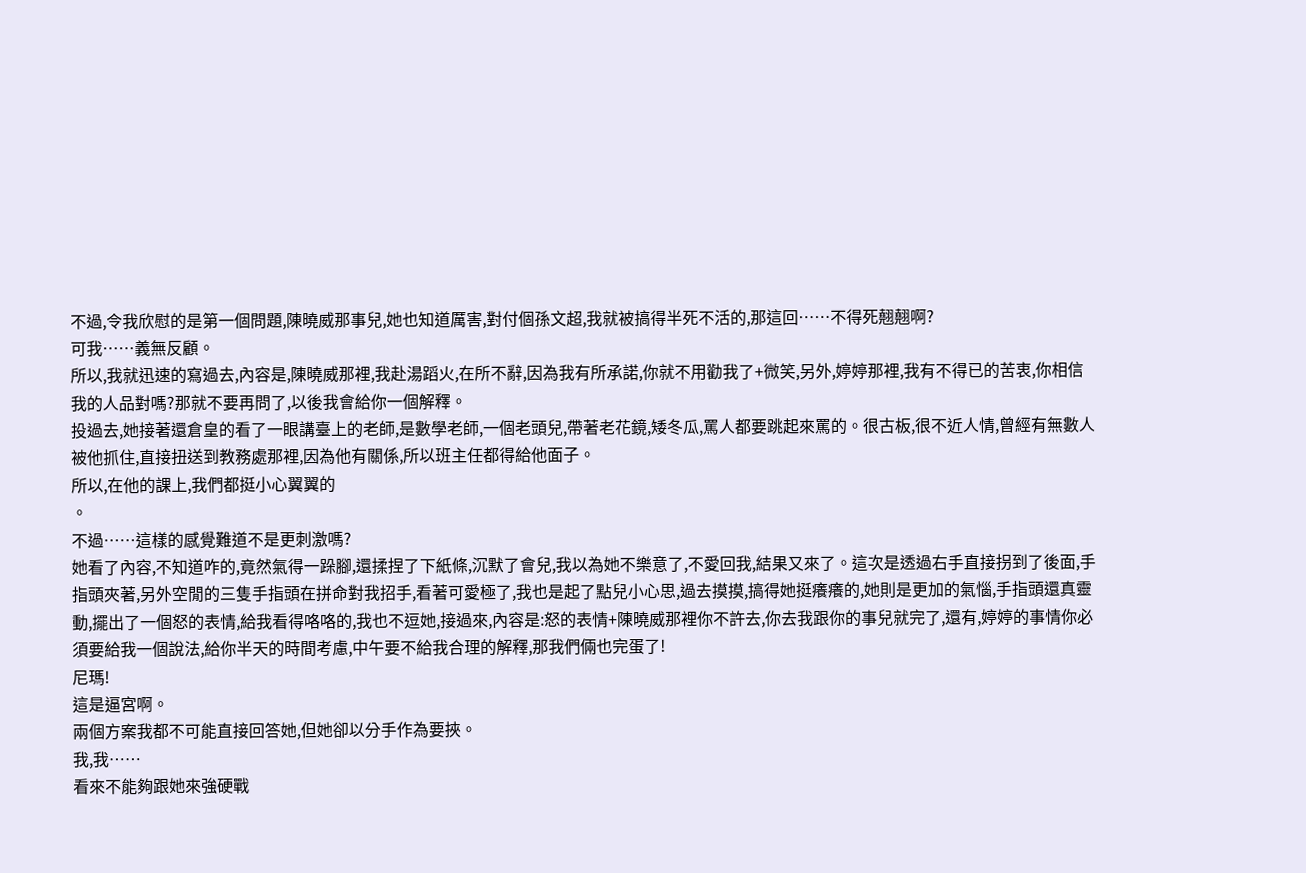不過,令我欣慰的是第一個問題,陳曉威那事兒,她也知道厲害,對付個孫文超,我就被搞得半死不活的,那這回……不得死翹翹啊?
可我……義無反顧。
所以,我就迅速的寫過去,內容是,陳曉威那裡,我赴湯蹈火,在所不辭,因為我有所承諾,你就不用勸我了+微笑,另外,婷婷那裡,我有不得已的苦衷,你相信我的人品對嗎?那就不要再問了,以後我會給你一個解釋。
投過去,她接著還倉皇的看了一眼講臺上的老師,是數學老師,一個老頭兒,帶著老花鏡,矮冬瓜,罵人都要跳起來罵的。很古板,很不近人情,曾經有無數人被他抓住,直接扭送到教務處那裡,因為他有關係,所以班主任都得給他面子。
所以,在他的課上,我們都挺小心翼翼的
。
不過……這樣的感覺難道不是更刺激嗎?
她看了內容,不知道咋的,竟然氣得一跺腳,還揉捏了下紙條,沉默了會兒,我以為她不樂意了,不愛回我,結果又來了。這次是透過右手直接拐到了後面,手指頭夾著,另外空閒的三隻手指頭在拼命對我招手,看著可愛極了,我也是起了點兒小心思,過去摸摸,搞得她挺癢癢的,她則是更加的氣惱,手指頭還真靈動,擺出了一個怒的表情,給我看得咯咯的,我也不逗她,接過來,內容是:怒的表情+陳曉威那裡你不許去,你去我跟你的事兒就完了,還有,婷婷的事情你必須要給我一個說法,給你半天的時間考慮,中午要不給我合理的解釋,那我們倆也完蛋了!
尼瑪!
這是逼宮啊。
兩個方案我都不可能直接回答她,但她卻以分手作為要挾。
我,我……
看來不能夠跟她來強硬戰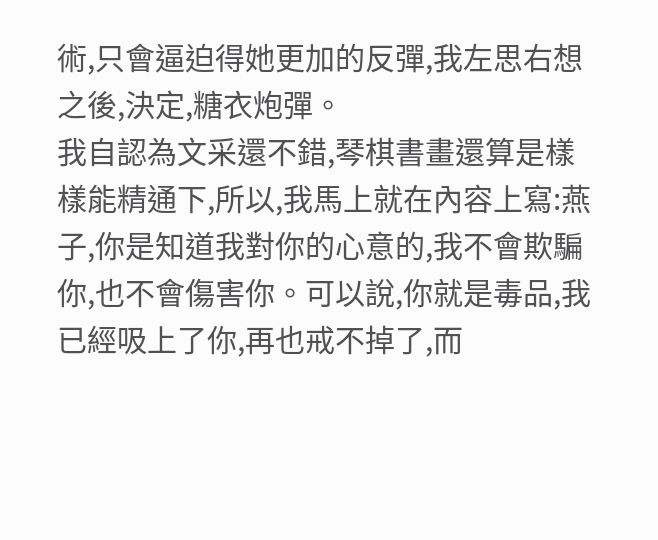術,只會逼迫得她更加的反彈,我左思右想之後,決定,糖衣炮彈。
我自認為文采還不錯,琴棋書畫還算是樣樣能精通下,所以,我馬上就在內容上寫:燕子,你是知道我對你的心意的,我不會欺騙你,也不會傷害你。可以說,你就是毒品,我已經吸上了你,再也戒不掉了,而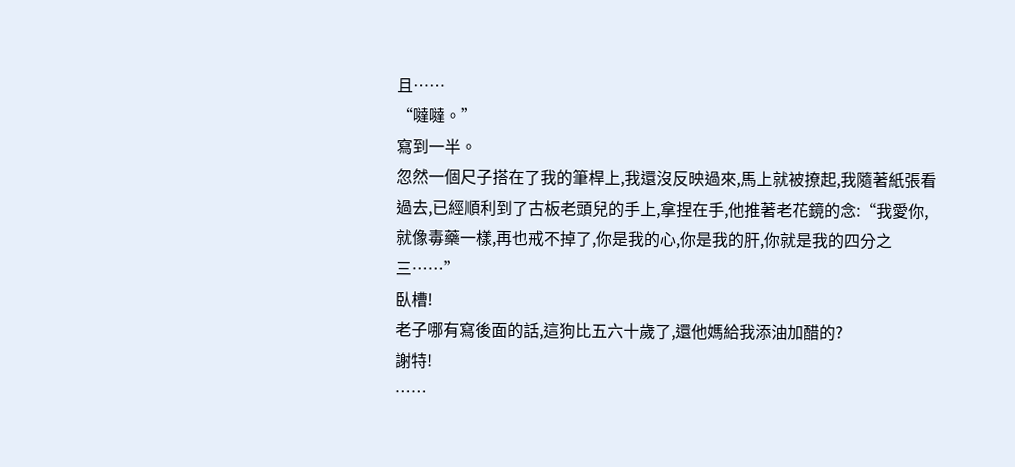且……
“噠噠。”
寫到一半。
忽然一個尺子搭在了我的筆桿上,我還沒反映過來,馬上就被撩起,我隨著紙張看過去,已經順利到了古板老頭兒的手上,拿捏在手,他推著老花鏡的念:“我愛你,就像毒藥一樣,再也戒不掉了,你是我的心,你是我的肝,你就是我的四分之三……”
臥槽!
老子哪有寫後面的話,這狗比五六十歲了,還他媽給我添油加醋的?
謝特!
……